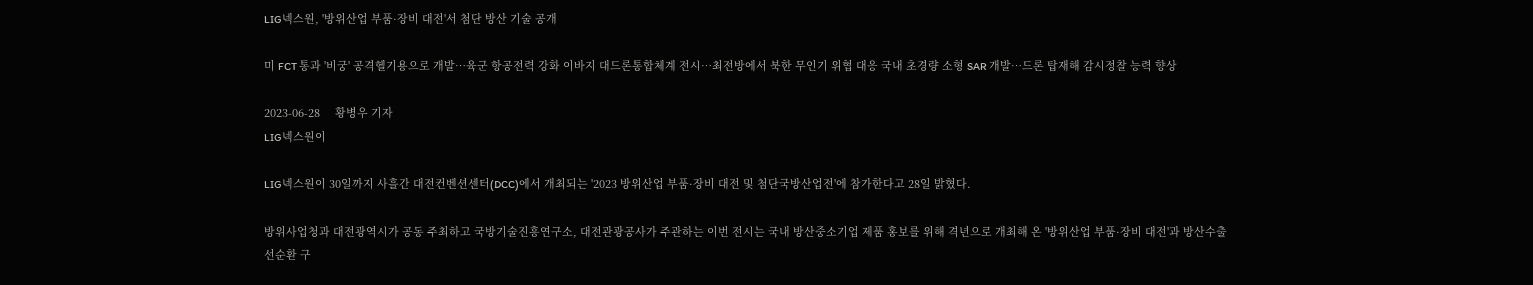LIG넥스원, '방위산업 부품·장비 대전'서 첨단 방산 기술 공개

미 FCT 통과 '비궁' 공격헬기용으로 개발…육군 항공전력 강화 이바지 대드론통합체계 전시…최전방에서 북한 무인기 위협 대응 국내 초경량 소형 SAR 개발…드론 탑재해 감시정찰 능력 향상

2023-06-28     황병우 기자
LIG넥스원이

LIG넥스원이 30일까지 사흘간 대전컨벤션센터(DCC)에서 개최되는 '2023 방위산업 부품·장비 대전 및 첨단국방산업전'에 참가한다고 28일 밝혔다.

방위사업청과 대전광역시가 공동 주최하고 국방기술진흥연구소, 대전관광공사가 주관하는 이번 전시는 국내 방산중소기업 제품 홍보를 위해 격년으로 개최해 온 '방위산업 부품·장비 대전'과 방산수출 선순환 구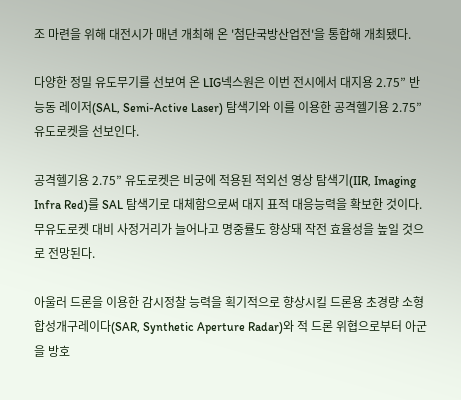조 마련을 위해 대전시가 매년 개최해 온 '첨단국방산업전'을 통합해 개최됐다.

다양한 정밀 유도무기를 선보여 온 LIG넥스원은 이번 전시에서 대지용 2.75” 반능동 레이저(SAL, Semi-Active Laser) 탐색기와 이를 이용한 공격헬기용 2.75” 유도로켓을 선보인다.

공격헬기용 2.75” 유도로켓은 비궁에 적용된 적외선 영상 탐색기(IIR, Imaging Infra Red)를 SAL 탐색기로 대체함으로써 대지 표적 대응능력을 확보한 것이다. 무유도로켓 대비 사정거리가 늘어나고 명중률도 향상돼 작전 효율성을 높일 것으로 전망된다.

아울러 드론을 이용한 감시정찰 능력을 획기적으로 향상시킬 드론용 초경량 소형 합성개구레이다(SAR, Synthetic Aperture Radar)와 적 드론 위협으로부터 아군을 방호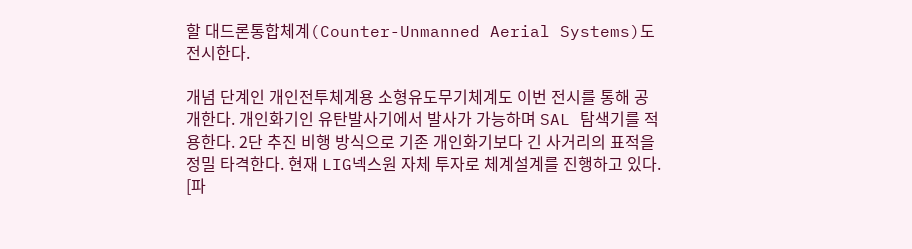할 대드론통합체계(Counter-Unmanned Aerial Systems)도 전시한다.

개념 단계인 개인전투체계용 소형유도무기체계도 이번 전시를 통해 공개한다. 개인화기인 유탄발사기에서 발사가 가능하며 SAL 탐색기를 적용한다. 2단 추진 비행 방식으로 기존 개인화기보다 긴 사거리의 표적을 정밀 타격한다. 현재 LIG넥스원 자체 투자로 체계설계를 진행하고 있다. [파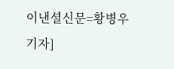이낸셜신문=황병우 기자]